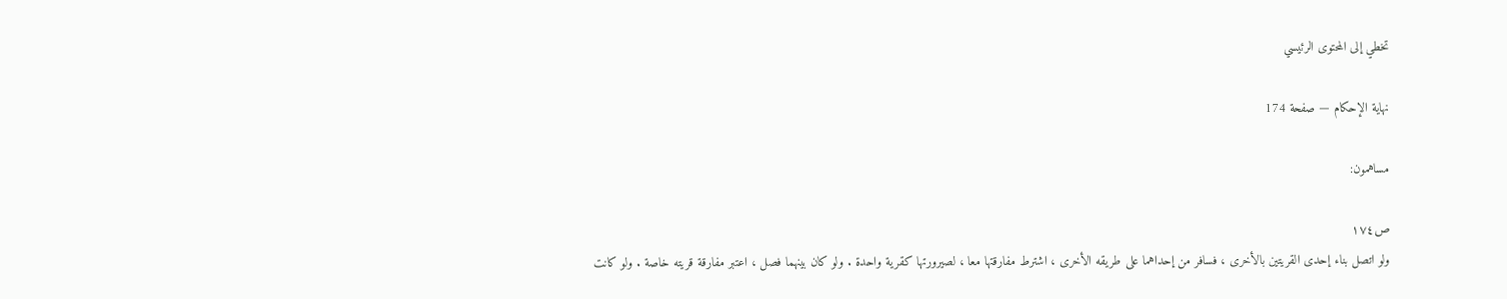تخطي إلى المحتوى الرئيسي

نهاية الإحكام — صفحة 174

مساهمون:

ص١٧٤
ولو اتصل بناء إحدى القريتين بالأخرى ، فسافر من إحداهما على طريقه الأخرى ، اشترط مفارقتها معا ، لصيرورتها كقرية واحدة . ولو كان بينهما فصل ، اعتبر مفارقة قريته خاصة . ولو كانت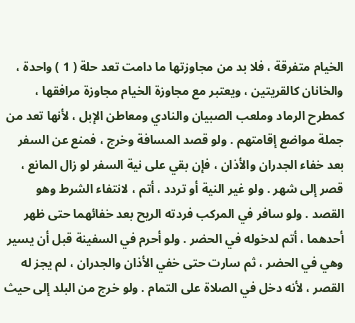الخيام متفرقة ، فلا بد من مجاوزتها ما دامت تعد حلة ( 1 ) واحدة ، والخانان كالقريتين ، ويعتبر مع مجاوزة الخيام مجاوزة مرافقها ، كمطرح الرماد وملعب الصبيان والنادي ومعاطن الإبل ، لأنها تعد من جملة مواضع إقامتهم . ولو قصد المسافة وخرج ، فمنع عن السفر بعد خفاء الجدران والأذان ، فإن بقي على نية السفر لو زال المانع ، قصر إلى شهر . ولو غير النية أو تردد ، أتم ، لانتفاء الشرط وهو القصد . ولو سافر في المركب فردته الريح بعد خفائهما حتى ظهر أحدهما ، أتم لدخوله في الحضر . ولو أحرم في السفينة قبل أن يسير وهي في الحضر ، ثم سارت حتى خفي الأذان والجدران ، لم يجز له القصر ، لأنه دخل في الصلاة على التمام . ولو خرج من البلد إلى حيث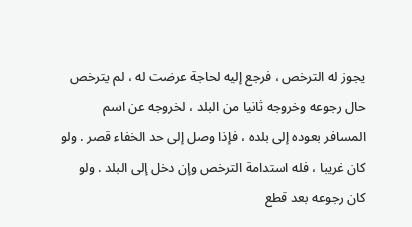يجوز له الترخص ، فرجع إليه لحاجة عرضت له ، لم يترخص حال رجوعه وخروجه ثانيا من البلد ، لخروجه عن اسم المسافر بعوده إلى بلده ، فإذا وصل إلى حد الخفاء قصر . ولو كان غريبا ، فله استدامة الترخص وإن دخل إلى البلد . ولو كان رجوعه بعد قطع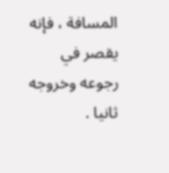المسافة ، فإنه يقصر في رجوعه وخروجه ثانيا .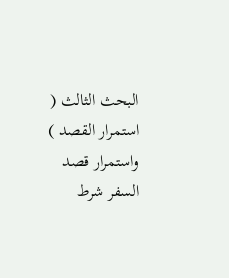البحث الثالث ( استمرار القصد ) واستمرار قصد السفر شرط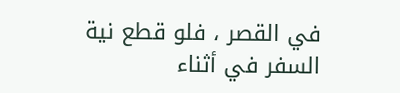في القصر ، فلو قطع نية السفر في أثناء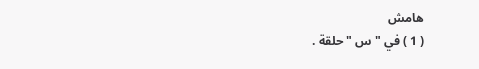هامش
( 1 ) في " س " حلقة .